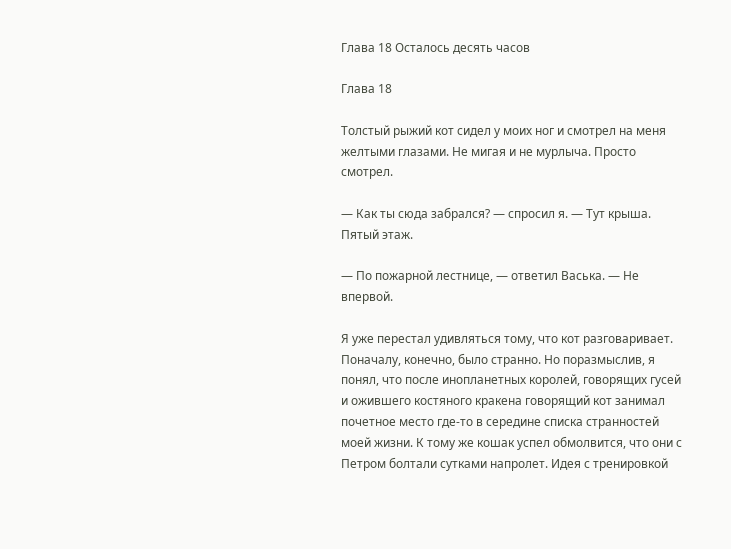Глава 18 Осталось десять часов

Глава 18

Толстый рыжий кот сидел у моих ног и смотрел на меня желтыми глазами. Не мигая и не мурлыча. Просто смотрел.

— Как ты сюда забрался? — спросил я. — Тут крыша. Пятый этаж.

— По пожарной лестнице, — ответил Васька. — Не впервой.

Я уже перестал удивляться тому, что кот разговаривает. Поначалу, конечно, было странно. Но поразмыслив, я понял, что после инопланетных королей, говорящих гусей и ожившего костяного кракена говорящий кот занимал почетное место где-то в середине списка странностей моей жизни. К тому же кошак успел обмолвится, что они с Петром болтали сутками напролет. Идея с тренировкой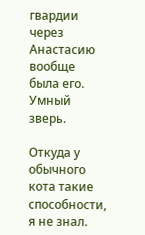гвардии через Анастасию вообще была его. Умный зверь.

Откуда у обычного кота такие способности, я не знал.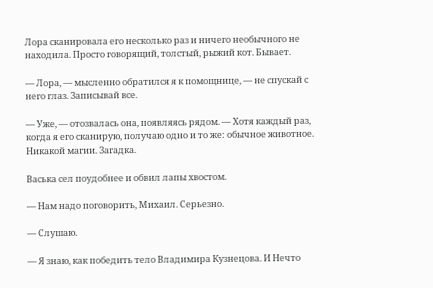Лора сканировала его несколько раз и ничего необычного не находила. Просто говорящий, толстый, рыжий кот. Бывает.

— Лора, — мысленно обратился я к помощнице, — не спускай с него глаз. Записывай все.

— Уже, — отозвалась она, появляясь рядом. — Хотя каждый раз, когда я его сканирую, получаю одно и то же: обычное животное. Никакой магии. Загадка.

Васька сел поудобнее и обвил лапы хвостом.

— Нам надо поговорить, Михаил. Серьезно.

— Слушаю.

— Я знаю, как победить тело Владимира Кузнецова. И Нечто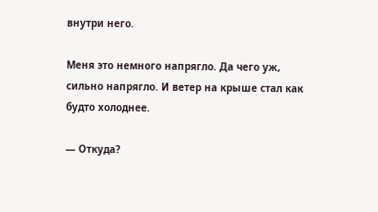внутри него.

Меня это немного напрягло. Да чего уж, сильно напрягло. И ветер на крыше стал как будто холоднее.

— Откуда?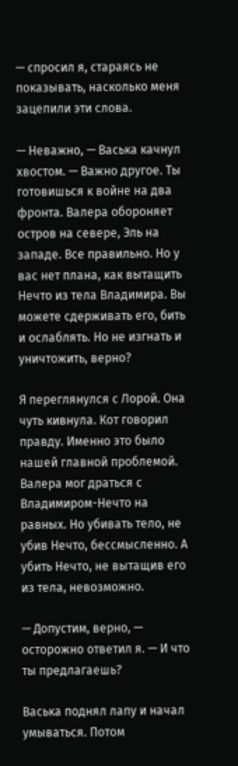— спросил я, стараясь не показывать, насколько меня зацепили эти слова.

— Неважно, — Васька качнул хвостом. — Важно другое. Ты готовишься к войне на два фронта. Валера обороняет остров на севере, Эль на западе. Все правильно. Но у вас нет плана, как вытащить Нечто из тела Владимира. Вы можете сдерживать его, бить и ослаблять. Но не изгнать и уничтожить, верно?

Я переглянулся с Лорой. Она чуть кивнула. Кот говорил правду. Именно это было нашей главной проблемой. Валера мог драться с Владимиром-Нечто на равных. Но убивать тело, не убив Нечто, бессмысленно. А убить Нечто, не вытащив его из тела, невозможно.

— Допустим, верно, — осторожно ответил я. — И что ты предлагаешь?

Васька поднял лапу и начал умываться. Потом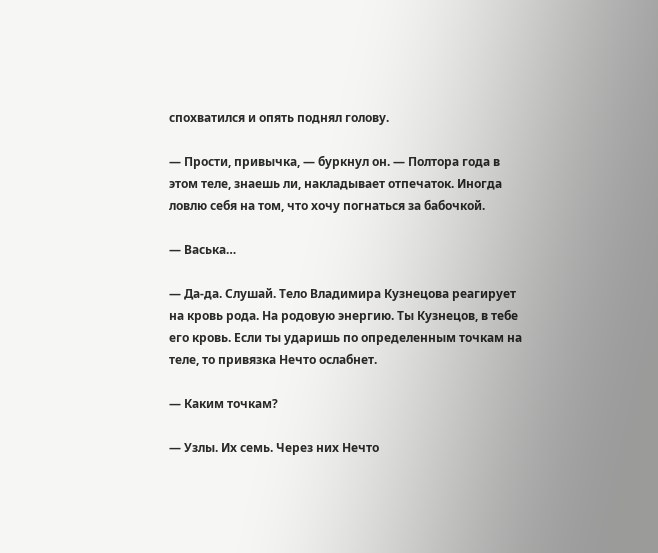спохватился и опять поднял голову.

— Прости, привычка, — буркнул он. — Полтора года в этом теле, знаешь ли, накладывает отпечаток. Иногда ловлю себя на том, что хочу погнаться за бабочкой.

— Васька…

— Да-да. Слушай. Тело Владимира Кузнецова реагирует на кровь рода. На родовую энергию. Ты Кузнецов, в тебе его кровь. Если ты ударишь по определенным точкам на теле, то привязка Нечто ослабнет.

— Каким точкам?

— Узлы. Их семь. Через них Нечто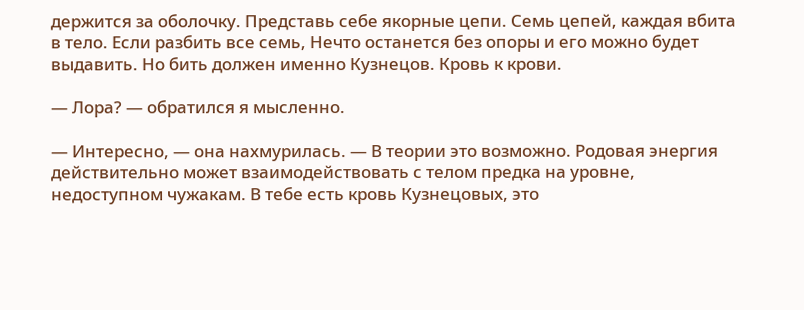держится за оболочку. Представь себе якорные цепи. Семь цепей, каждая вбита в тело. Если разбить все семь, Нечто останется без опоры и его можно будет выдавить. Но бить должен именно Кузнецов. Кровь к крови.

— Лора? — обратился я мысленно.

— Интересно, — она нахмурилась. — В теории это возможно. Родовая энергия действительно может взаимодействовать с телом предка на уровне, недоступном чужакам. В тебе есть кровь Кузнецовых, это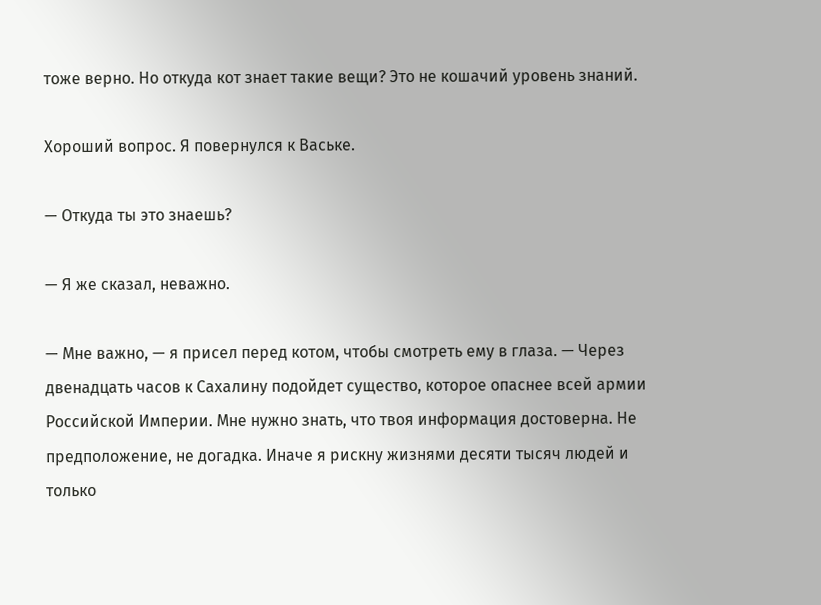тоже верно. Но откуда кот знает такие вещи? Это не кошачий уровень знаний.

Хороший вопрос. Я повернулся к Ваське.

— Откуда ты это знаешь?

— Я же сказал, неважно.

— Мне важно, — я присел перед котом, чтобы смотреть ему в глаза. — Через двенадцать часов к Сахалину подойдет существо, которое опаснее всей армии Российской Империи. Мне нужно знать, что твоя информация достоверна. Не предположение, не догадка. Иначе я рискну жизнями десяти тысяч людей и только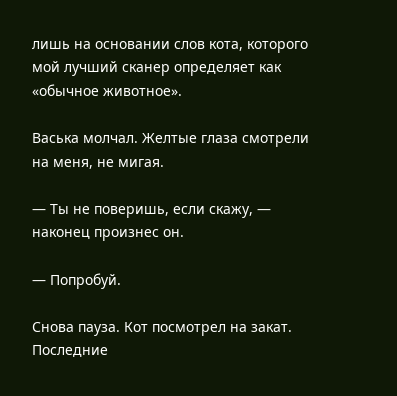лишь на основании слов кота, которого мой лучший сканер определяет как «обычное животное».

Васька молчал. Желтые глаза смотрели на меня, не мигая.

— Ты не поверишь, если скажу, — наконец произнес он.

— Попробуй.

Снова пауза. Кот посмотрел на закат. Последние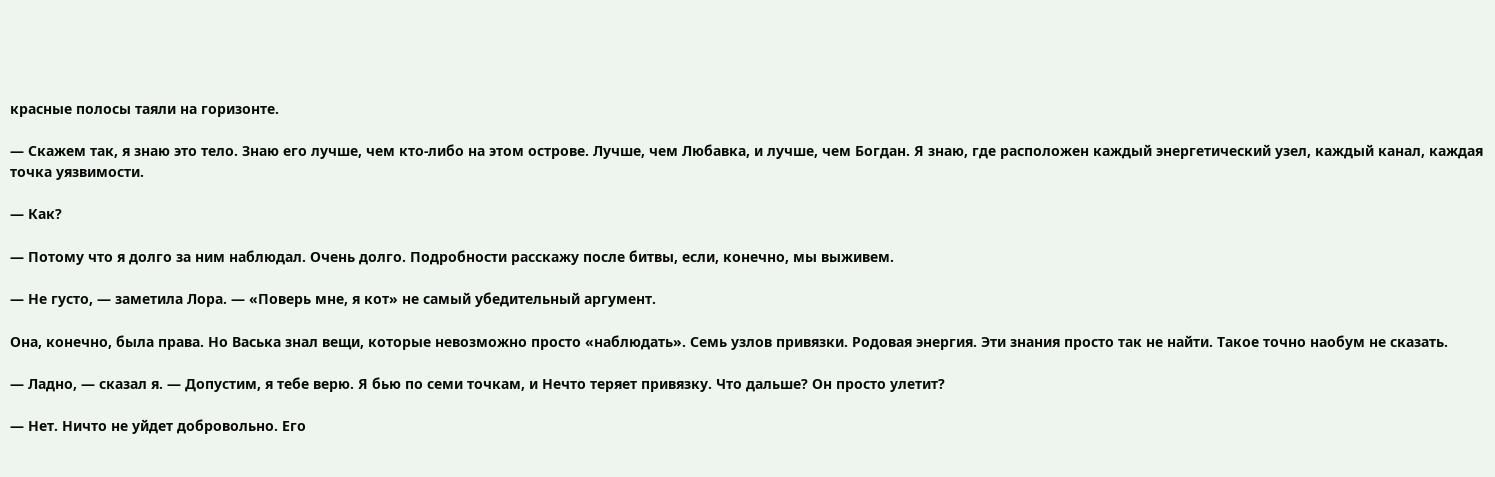красные полосы таяли на горизонте.

— Скажем так, я знаю это тело. Знаю его лучше, чем кто-либо на этом острове. Лучше, чем Любавка, и лучше, чем Богдан. Я знаю, где расположен каждый энергетический узел, каждый канал, каждая точка уязвимости.

— Как?

— Потому что я долго за ним наблюдал. Очень долго. Подробности расскажу после битвы, если, конечно, мы выживем.

— Не густо, — заметила Лора. — «Поверь мне, я кот» не самый убедительный аргумент.

Она, конечно, была права. Но Васька знал вещи, которые невозможно просто «наблюдать». Семь узлов привязки. Родовая энергия. Эти знания просто так не найти. Такое точно наобум не сказать.

— Ладно, — сказал я. — Допустим, я тебе верю. Я бью по семи точкам, и Нечто теряет привязку. Что дальше? Он просто улетит?

— Нет. Ничто не уйдет добровольно. Его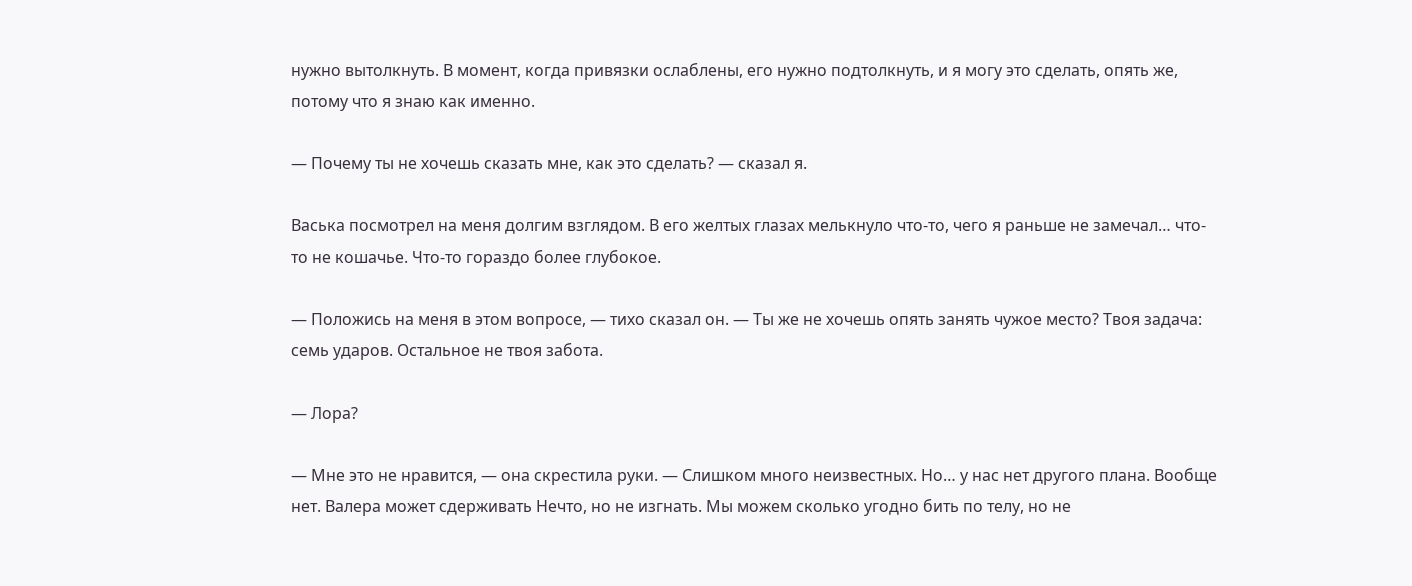нужно вытолкнуть. В момент, когда привязки ослаблены, его нужно подтолкнуть, и я могу это сделать, опять же, потому что я знаю как именно.

— Почему ты не хочешь сказать мне, как это сделать? — сказал я.

Васька посмотрел на меня долгим взглядом. В его желтых глазах мелькнуло что-то, чего я раньше не замечал… что-то не кошачье. Что-то гораздо более глубокое.

— Положись на меня в этом вопросе, — тихо сказал он. — Ты же не хочешь опять занять чужое место? Твоя задача: семь ударов. Остальное не твоя забота.

— Лора?

— Мне это не нравится, — она скрестила руки. — Слишком много неизвестных. Но… у нас нет другого плана. Вообще нет. Валера может сдерживать Нечто, но не изгнать. Мы можем сколько угодно бить по телу, но не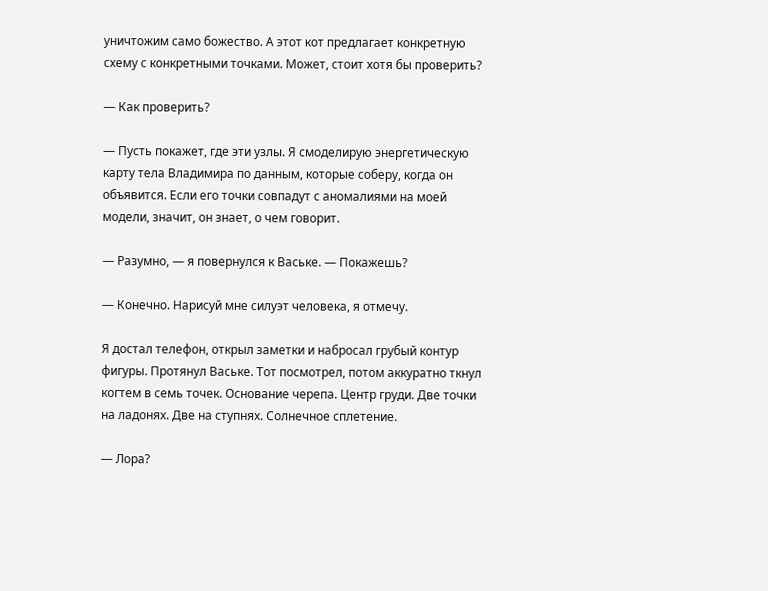уничтожим само божество. А этот кот предлагает конкретную схему с конкретными точками. Может, стоит хотя бы проверить?

— Как проверить?

— Пусть покажет, где эти узлы. Я смоделирую энергетическую карту тела Владимира по данным, которые соберу, когда он объявится. Если его точки совпадут с аномалиями на моей модели, значит, он знает, о чем говорит.

— Разумно, — я повернулся к Ваське. — Покажешь?

— Конечно. Нарисуй мне силуэт человека, я отмечу.

Я достал телефон, открыл заметки и набросал грубый контур фигуры. Протянул Ваське. Тот посмотрел, потом аккуратно ткнул когтем в семь точек. Основание черепа. Центр груди. Две точки на ладонях. Две на ступнях. Солнечное сплетение.

— Лора?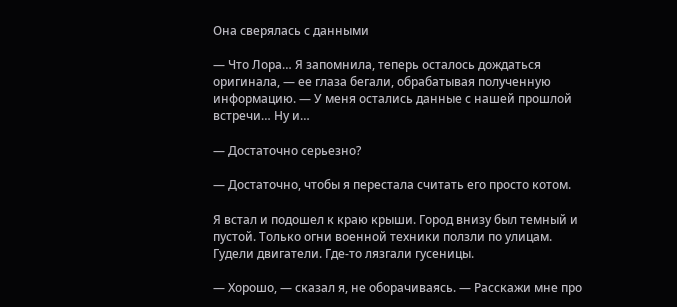Она сверялась с данными

— Что Лора… Я запомнила, теперь осталось дождаться оригинала, — ее глаза бегали, обрабатывая полученную информацию. — У меня остались данные с нашей прошлой встречи… Ну и…

— Достаточно серьезно?

— Достаточно, чтобы я перестала считать его просто котом.

Я встал и подошел к краю крыши. Город внизу был темный и пустой. Только огни военной техники ползли по улицам. Гудели двигатели. Где-то лязгали гусеницы.

— Хорошо, — сказал я, не оборачиваясь. — Расскажи мне про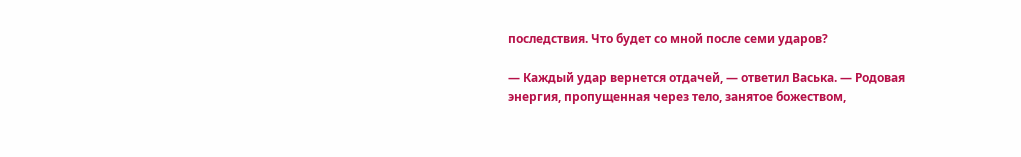последствия. Что будет со мной после семи ударов?

— Каждый удар вернется отдачей, — ответил Васька. — Родовая энергия, пропущенная через тело, занятое божеством,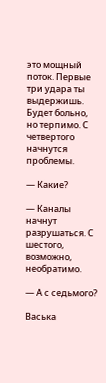это мощный поток. Первые три удара ты выдержишь. Будет больно, но терпимо. С четвертого начнутся проблемы.

— Какие?

— Каналы начнут разрушаться. С шестого, возможно, необратимо.

— А с седьмого?

Васька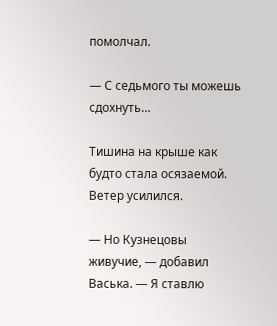помолчал.

— С седьмого ты можешь сдохнуть…

Тишина на крыше как будто стала осязаемой. Ветер усилился.

— Но Кузнецовы живучие, — добавил Васька. — Я ставлю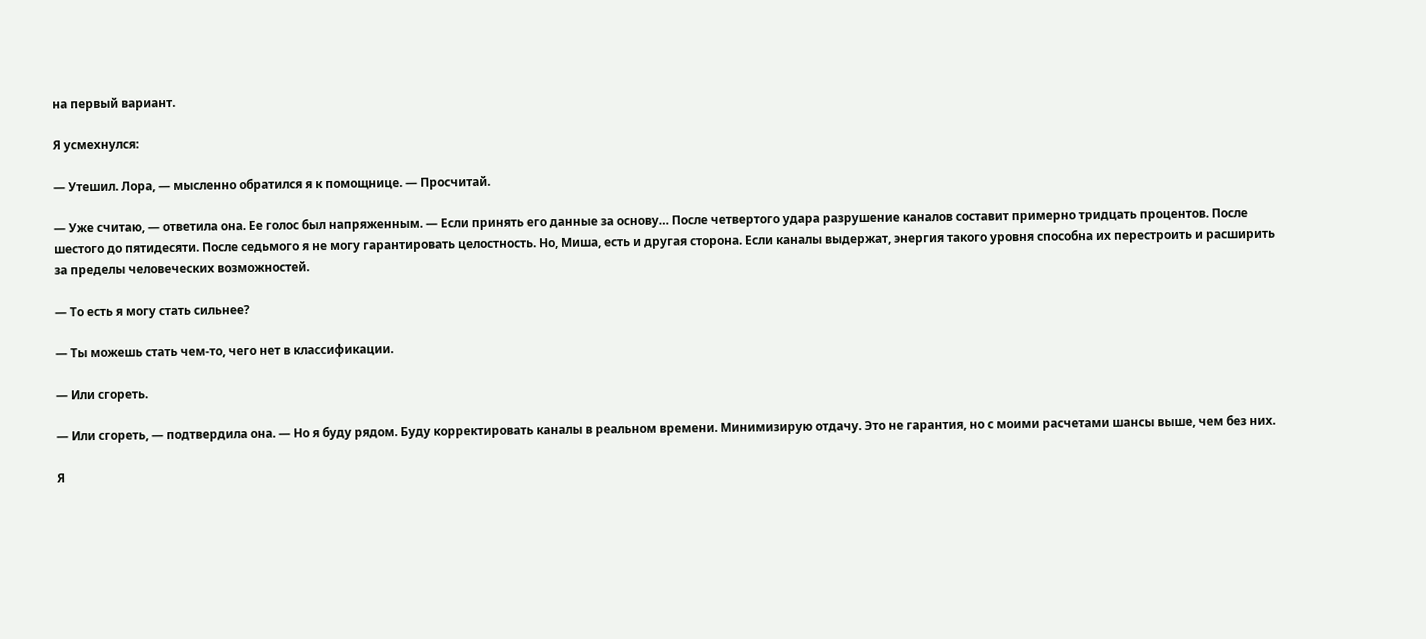на первый вариант.

Я усмехнулся:

— Утешил. Лора, — мысленно обратился я к помощнице. — Просчитай.

— Уже считаю, — ответила она. Ее голос был напряженным. — Если принять его данные за основу… После четвертого удара разрушение каналов составит примерно тридцать процентов. После шестого до пятидесяти. После седьмого я не могу гарантировать целостность. Но, Миша, есть и другая сторона. Если каналы выдержат, энергия такого уровня способна их перестроить и расширить за пределы человеческих возможностей.

— То есть я могу стать сильнее?

— Ты можешь стать чем-то, чего нет в классификации.

— Или сгореть.

— Или сгореть, — подтвердила она. — Но я буду рядом. Буду корректировать каналы в реальном времени. Минимизирую отдачу. Это не гарантия, но с моими расчетами шансы выше, чем без них.

Я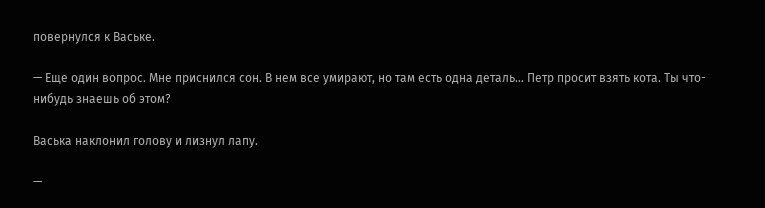повернулся к Ваське.

— Еще один вопрос. Мне приснился сон. В нем все умирают, но там есть одна деталь… Петр просит взять кота. Ты что-нибудь знаешь об этом?

Васька наклонил голову и лизнул лапу.

—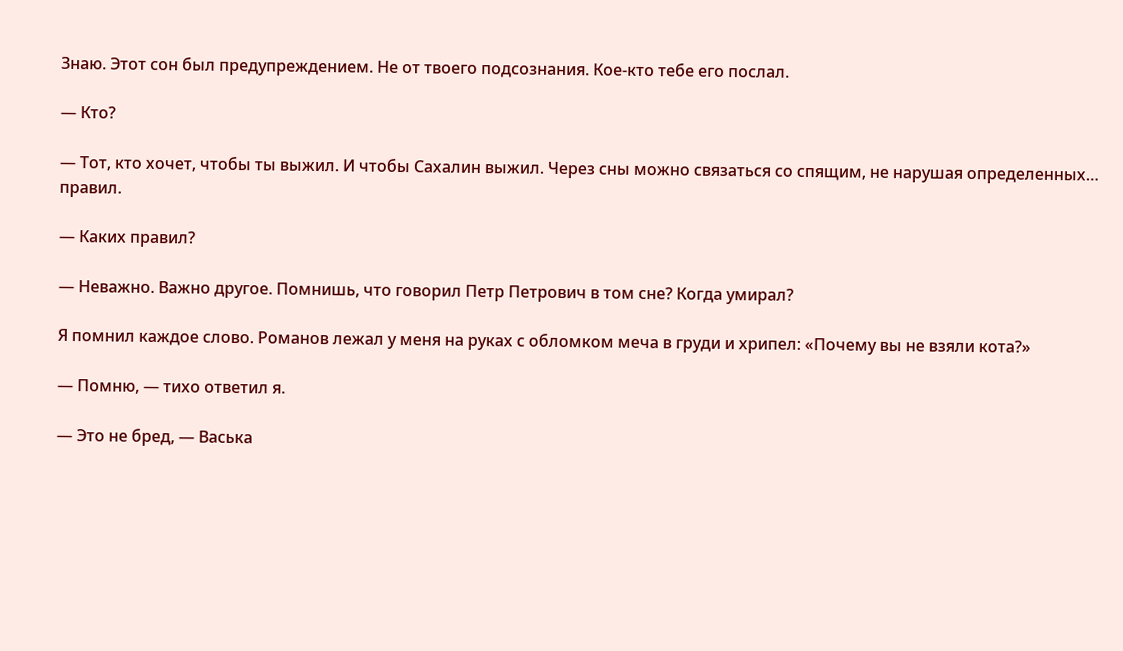Знаю. Этот сон был предупреждением. Не от твоего подсознания. Кое-кто тебе его послал.

— Кто?

— Тот, кто хочет, чтобы ты выжил. И чтобы Сахалин выжил. Через сны можно связаться со спящим, не нарушая определенных… правил.

— Каких правил?

— Неважно. Важно другое. Помнишь, что говорил Петр Петрович в том сне? Когда умирал?

Я помнил каждое слово. Романов лежал у меня на руках с обломком меча в груди и хрипел: «Почему вы не взяли кота?»

— Помню, — тихо ответил я.

— Это не бред, — Васька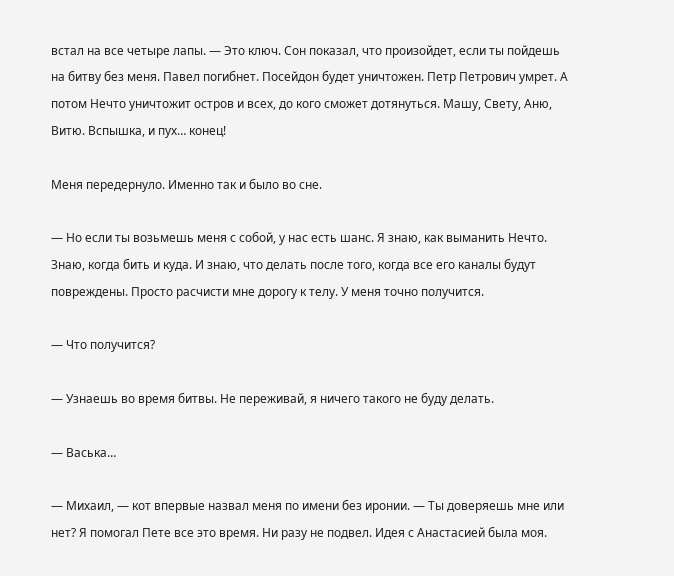встал на все четыре лапы. — Это ключ. Сон показал, что произойдет, если ты пойдешь на битву без меня. Павел погибнет. Посейдон будет уничтожен. Петр Петрович умрет. А потом Нечто уничтожит остров и всех, до кого сможет дотянуться. Машу, Свету, Аню, Витю. Вспышка, и пух… конец!

Меня передернуло. Именно так и было во сне.

— Но если ты возьмешь меня с собой, у нас есть шанс. Я знаю, как выманить Нечто. Знаю, когда бить и куда. И знаю, что делать после того, когда все его каналы будут повреждены. Просто расчисти мне дорогу к телу. У меня точно получится.

— Что получится?

— Узнаешь во время битвы. Не переживай, я ничего такого не буду делать.

— Васька…

— Михаил, — кот впервые назвал меня по имени без иронии. — Ты доверяешь мне или нет? Я помогал Пете все это время. Ни разу не подвел. Идея с Анастасией была моя.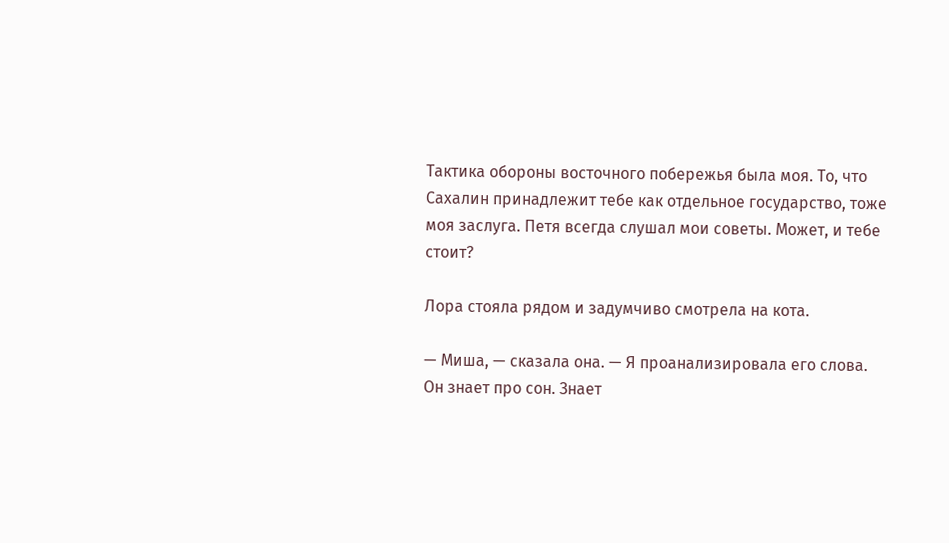Тактика обороны восточного побережья была моя. То, что Сахалин принадлежит тебе как отдельное государство, тоже моя заслуга. Петя всегда слушал мои советы. Может, и тебе стоит?

Лора стояла рядом и задумчиво смотрела на кота.

— Миша, — сказала она. — Я проанализировала его слова. Он знает про сон. Знает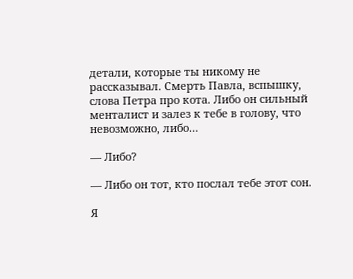детали, которые ты никому не рассказывал. Смерть Павла, вспышку, слова Петра про кота. Либо он сильный менталист и залез к тебе в голову, что невозможно, либо…

— Либо?

— Либо он тот, кто послал тебе этот сон.

Я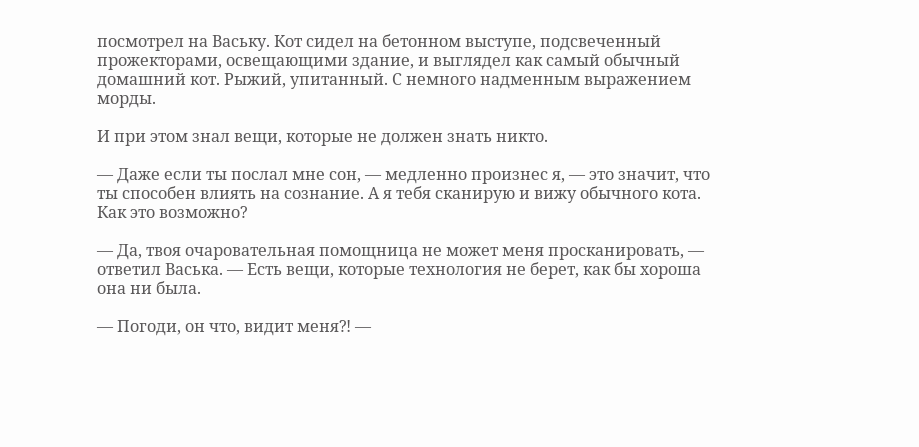посмотрел на Ваську. Кот сидел на бетонном выступе, подсвеченный прожекторами, освещающими здание, и выглядел как самый обычный домашний кот. Рыжий, упитанный. С немного надменным выражением морды.

И при этом знал вещи, которые не должен знать никто.

— Даже если ты послал мне сон, — медленно произнес я, — это значит, что ты способен влиять на сознание. А я тебя сканирую и вижу обычного кота. Как это возможно?

— Да, твоя очаровательная помощница не может меня просканировать, — ответил Васька. — Есть вещи, которые технология не берет, как бы хороша она ни была.

— Погоди, он что, видит меня⁈ —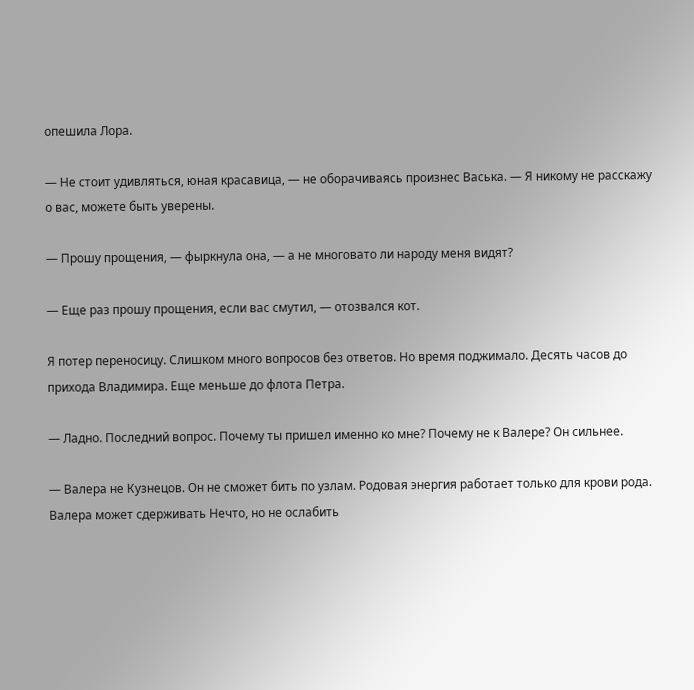опешила Лора.

— Не стоит удивляться, юная красавица, — не оборачиваясь произнес Васька. — Я никому не расскажу о вас, можете быть уверены.

— Прошу прощения, — фыркнула она, — а не многовато ли народу меня видят?

— Еще раз прошу прощения, если вас смутил, — отозвался кот.

Я потер переносицу. Слишком много вопросов без ответов. Но время поджимало. Десять часов до прихода Владимира. Еще меньше до флота Петра.

— Ладно. Последний вопрос. Почему ты пришел именно ко мне? Почему не к Валере? Он сильнее.

— Валера не Кузнецов. Он не сможет бить по узлам. Родовая энергия работает только для крови рода. Валера может сдерживать Нечто, но не ослабить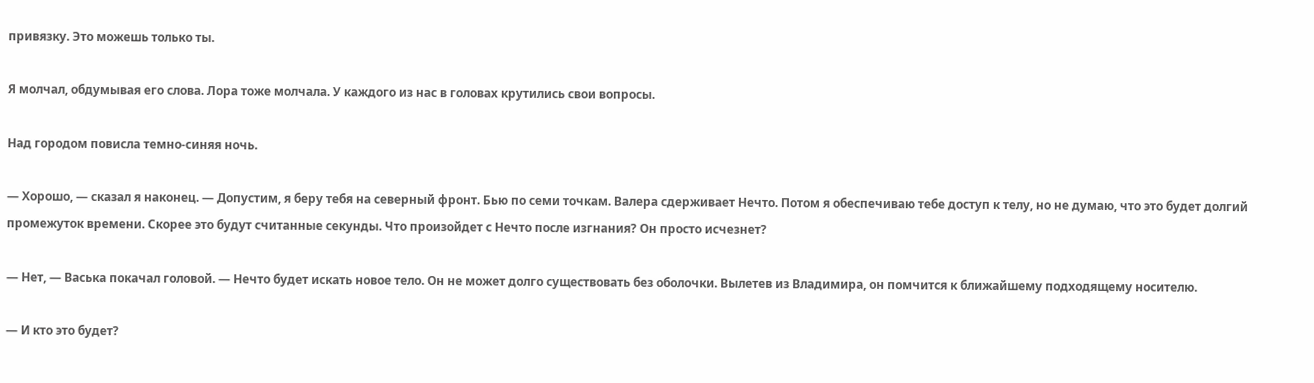привязку. Это можешь только ты.

Я молчал, обдумывая его слова. Лора тоже молчала. У каждого из нас в головах крутились свои вопросы.

Над городом повисла темно-синяя ночь.

— Хорошо, — сказал я наконец. — Допустим, я беру тебя на северный фронт. Бью по семи точкам. Валера сдерживает Нечто. Потом я обеспечиваю тебе доступ к телу, но не думаю, что это будет долгий промежуток времени. Скорее это будут считанные секунды. Что произойдет с Нечто после изгнания? Он просто исчезнет?

— Нет, — Васька покачал головой. — Нечто будет искать новое тело. Он не может долго существовать без оболочки. Вылетев из Владимира, он помчится к ближайшему подходящему носителю.

— И кто это будет?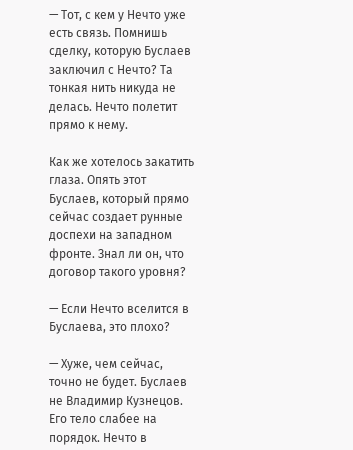— Тот, с кем у Нечто уже есть связь. Помнишь сделку, которую Буслаев заключил с Нечто? Та тонкая нить никуда не делась. Нечто полетит прямо к нему.

Как же хотелось закатить глаза. Опять этот Буслаев, который прямо сейчас создает рунные доспехи на западном фронте. Знал ли он, что договор такого уровня?

— Если Нечто вселится в Буслаева, это плохо?

— Хуже, чем сейчас, точно не будет. Буслаев не Владимир Кузнецов. Его тело слабее на порядок. Нечто в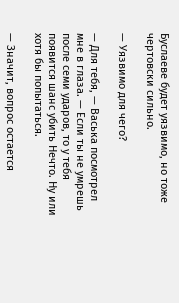Буслаеве будет уязвимо, но тоже чертовски сильно.

— Уязвимо для чего?

— Для тебя, — Васька посмотрел мне в глаза. — Если ты не умрешь после семи ударов, то у тебя появится шанс убить Нечто. Ну или хотя бы попытаться.

— Значит, вопрос остается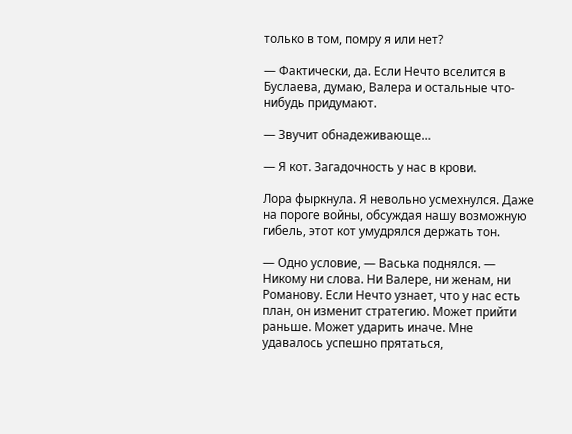только в том, помру я или нет?

— Фактически, да. Если Нечто вселится в Буслаева, думаю, Валера и остальные что-нибудь придумают.

— Звучит обнадеживающе…

— Я кот. Загадочность у нас в крови.

Лора фыркнула. Я невольно усмехнулся. Даже на пороге войны, обсуждая нашу возможную гибель, этот кот умудрялся держать тон.

— Одно условие, — Васька поднялся. — Никому ни слова. Ни Валере, ни женам, ни Романову. Если Нечто узнает, что у нас есть план, он изменит стратегию. Может прийти раньше. Может ударить иначе. Мне удавалось успешно прятаться,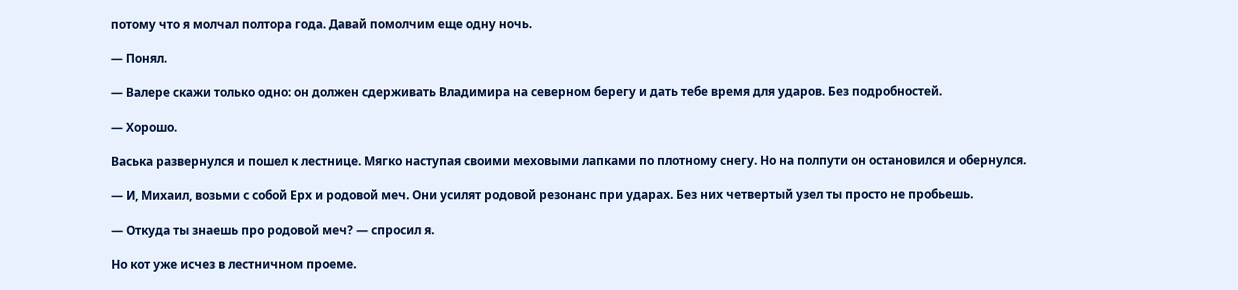потому что я молчал полтора года. Давай помолчим еще одну ночь.

— Понял.

— Валере скажи только одно: он должен сдерживать Владимира на северном берегу и дать тебе время для ударов. Без подробностей.

— Хорошо.

Васька развернулся и пошел к лестнице. Мягко наступая своими меховыми лапками по плотному снегу. Но на полпути он остановился и обернулся.

— И, Михаил, возьми с собой Ерх и родовой меч. Они усилят родовой резонанс при ударах. Без них четвертый узел ты просто не пробьешь.

— Откуда ты знаешь про родовой меч? — спросил я.

Но кот уже исчез в лестничном проеме.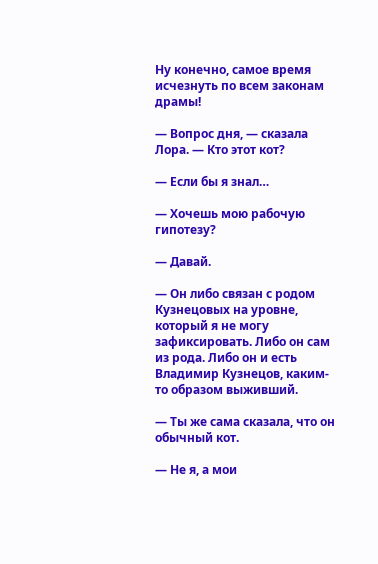Ну конечно, самое время исчезнуть по всем законам драмы!

— Вопрос дня, — сказала Лора. — Кто этот кот?

— Если бы я знал…

— Хочешь мою рабочую гипотезу?

— Давай.

— Он либо связан с родом Кузнецовых на уровне, который я не могу зафиксировать. Либо он сам из рода. Либо он и есть Владимир Кузнецов, каким-то образом выживший.

— Ты же сама сказала, что он обычный кот.

— Не я, а мои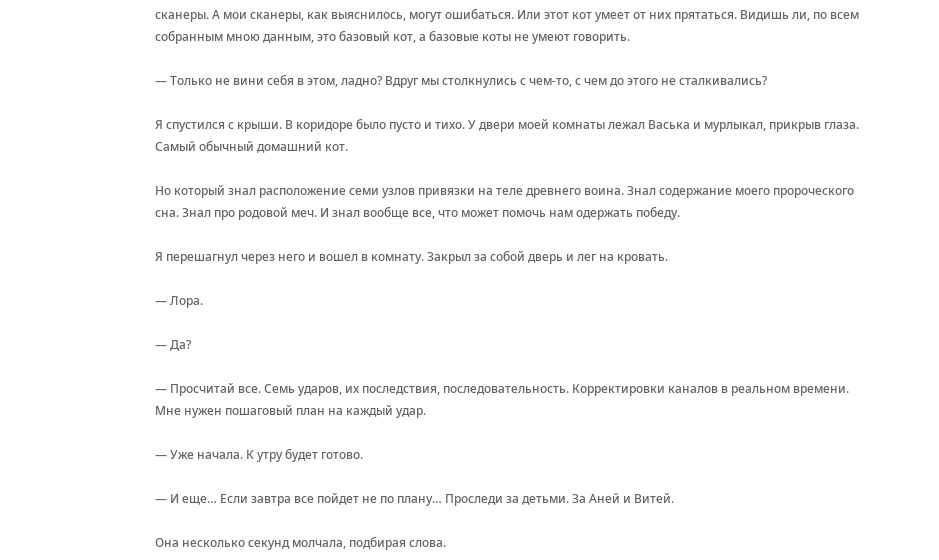сканеры. А мои сканеры, как выяснилось, могут ошибаться. Или этот кот умеет от них прятаться. Видишь ли, по всем собранным мною данным, это базовый кот, а базовые коты не умеют говорить.

— Только не вини себя в этом, ладно? Вдруг мы столкнулись с чем-то, с чем до этого не сталкивались?

Я спустился с крыши. В коридоре было пусто и тихо. У двери моей комнаты лежал Васька и мурлыкал, прикрыв глаза. Самый обычный домашний кот.

Но который знал расположение семи узлов привязки на теле древнего воина. Знал содержание моего пророческого сна. Знал про родовой меч. И знал вообще все, что может помочь нам одержать победу.

Я перешагнул через него и вошел в комнату. Закрыл за собой дверь и лег на кровать.

— Лора.

— Да?

— Просчитай все. Семь ударов, их последствия, последовательность. Корректировки каналов в реальном времени. Мне нужен пошаговый план на каждый удар.

— Уже начала. К утру будет готово.

— И еще… Если завтра все пойдет не по плану… Проследи за детьми. За Аней и Витей.

Она несколько секунд молчала, подбирая слова.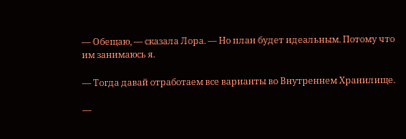— Обещаю, — сказала Лора. — Но план будет идеальным. Потому что им занимаюсь я.

— Тогда давай отработаем все варианты во Внутреннем Хранилище.

—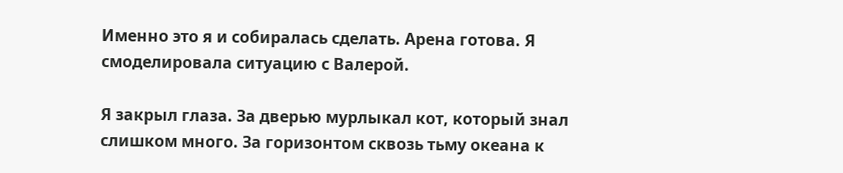Именно это я и собиралась сделать. Арена готова. Я смоделировала ситуацию с Валерой.

Я закрыл глаза. За дверью мурлыкал кот, который знал слишком много. За горизонтом сквозь тьму океана к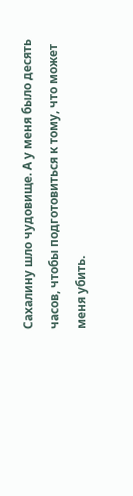Сахалину шло чудовище. А у меня было десять часов, чтобы подготовиться к тому, что может меня убить.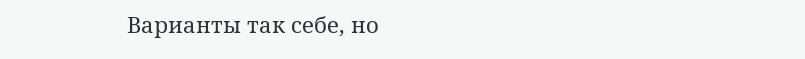Варианты так себе, но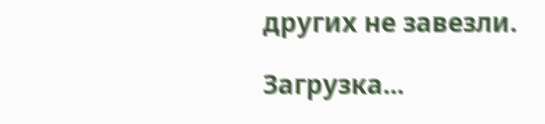других не завезли.

Загрузка...